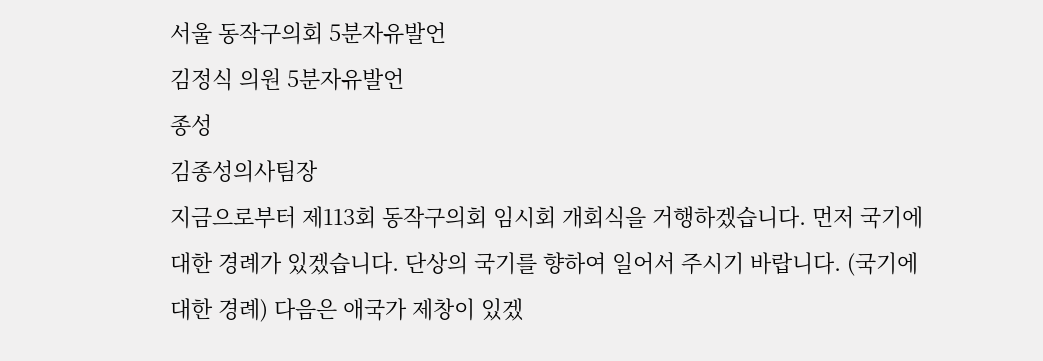서울 동작구의회 5분자유발언
김정식 의원 5분자유발언
종성
김종성의사팀장
지금으로부터 제113회 동작구의회 임시회 개회식을 거행하겠습니다. 먼저 국기에 대한 경례가 있겠습니다. 단상의 국기를 향하여 일어서 주시기 바랍니다. (국기에 대한 경례) 다음은 애국가 제창이 있겠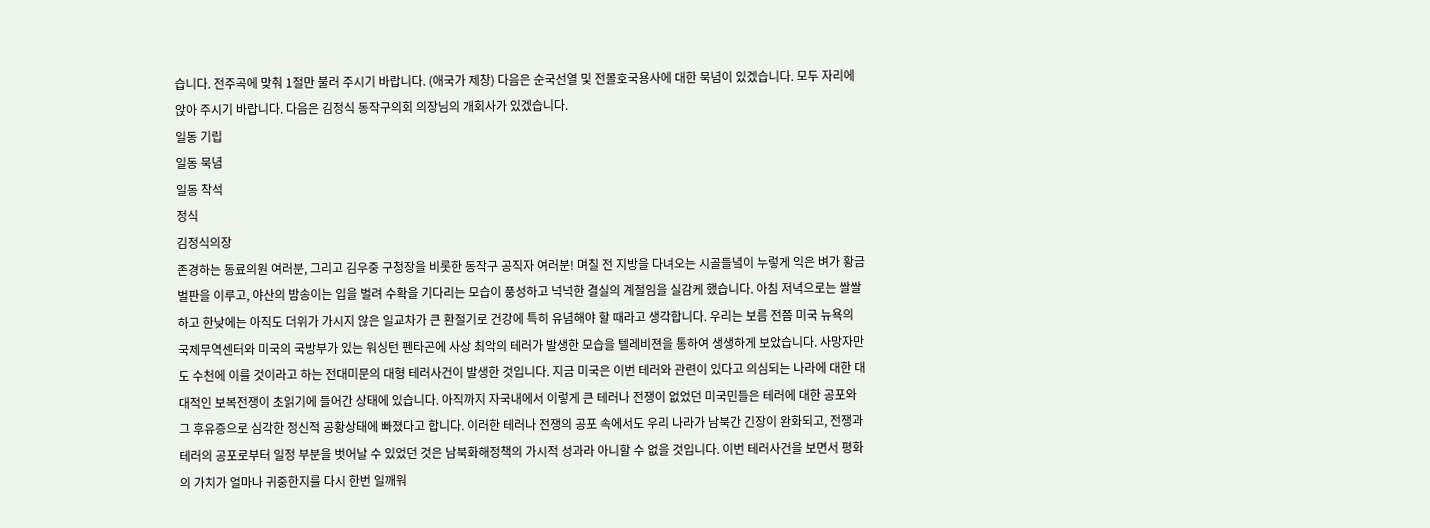습니다. 전주곡에 맞춰 1절만 불러 주시기 바랍니다. (애국가 제창) 다음은 순국선열 및 전몰호국용사에 대한 묵념이 있겠습니다. 모두 자리에 앉아 주시기 바랍니다. 다음은 김정식 동작구의회 의장님의 개회사가 있겠습니다.
일동 기립
일동 묵념
일동 착석
정식
김정식의장
존경하는 동료의원 여러분, 그리고 김우중 구청장을 비롯한 동작구 공직자 여러분! 며칠 전 지방을 다녀오는 시골들녘이 누렇게 익은 벼가 황금벌판을 이루고, 야산의 밤송이는 입을 벌려 수확을 기다리는 모습이 풍성하고 넉넉한 결실의 계절임을 실감케 했습니다. 아침 저녁으로는 쌀쌀하고 한낮에는 아직도 더위가 가시지 않은 일교차가 큰 환절기로 건강에 특히 유념해야 할 때라고 생각합니다. 우리는 보름 전쯤 미국 뉴욕의 국제무역센터와 미국의 국방부가 있는 워싱턴 펜타곤에 사상 최악의 테러가 발생한 모습을 텔레비젼을 통하여 생생하게 보았습니다. 사망자만도 수천에 이를 것이라고 하는 전대미문의 대형 테러사건이 발생한 것입니다. 지금 미국은 이번 테러와 관련이 있다고 의심되는 나라에 대한 대대적인 보복전쟁이 초읽기에 들어간 상태에 있습니다. 아직까지 자국내에서 이렇게 큰 테러나 전쟁이 없었던 미국민들은 테러에 대한 공포와 그 후유증으로 심각한 정신적 공황상태에 빠졌다고 합니다. 이러한 테러나 전쟁의 공포 속에서도 우리 나라가 남북간 긴장이 완화되고, 전쟁과 테러의 공포로부터 일정 부분을 벗어날 수 있었던 것은 남북화해정책의 가시적 성과라 아니할 수 없을 것입니다. 이번 테러사건을 보면서 평화의 가치가 얼마나 귀중한지를 다시 한번 일깨워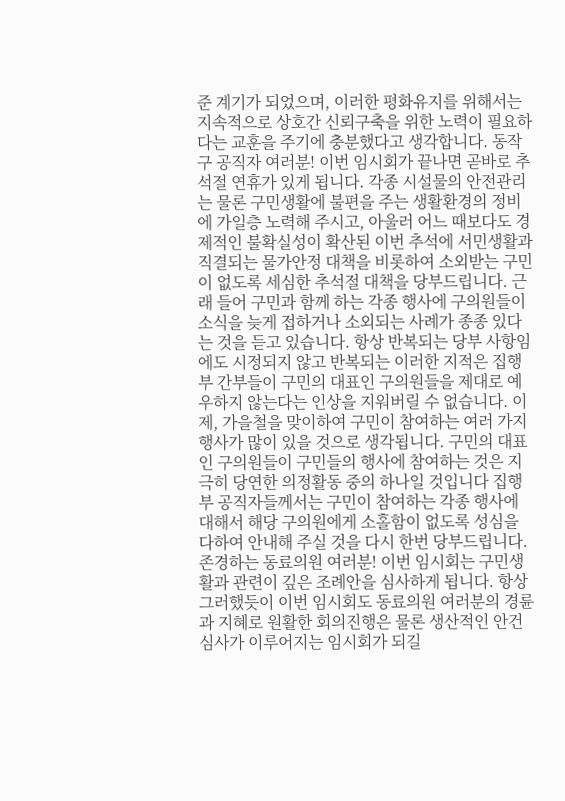준 계기가 되었으며, 이러한 평화유지를 위해서는 지속적으로 상호간 신뢰구축을 위한 노력이 필요하다는 교훈을 주기에 충분했다고 생각합니다. 동작구 공직자 여러분! 이번 임시회가 끝나면 곧바로 추석절 연휴가 있게 됩니다. 각종 시설물의 안전관리는 물론 구민생활에 불편을 주는 생활환경의 정비에 가일층 노력해 주시고, 아울러 어느 때보다도 경제적인 불확실성이 확산된 이번 추석에 서민생활과 직결되는 물가안정 대책을 비롯하여 소외받는 구민이 없도록 세심한 추석절 대책을 당부드립니다. 근래 들어 구민과 함께 하는 각종 행사에 구의원들이 소식을 늦게 접하거나 소외되는 사례가 종종 있다는 것을 듣고 있습니다. 항상 반복되는 당부 사항임에도 시정되지 않고 반복되는 이러한 지적은 집행부 간부들이 구민의 대표인 구의원들을 제대로 예우하지 않는다는 인상을 지워버릴 수 없습니다. 이제, 가을철을 맞이하여 구민이 참여하는 여러 가지 행사가 많이 있을 것으로 생각됩니다. 구민의 대표인 구의원들이 구민들의 행사에 참여하는 것은 지극히 당연한 의정활동 중의 하나일 것입니다 집행부 공직자들께서는 구민이 참여하는 각종 행사에 대해서 해당 구의원에게 소홀함이 없도록 성심을 다하여 안내해 주실 것을 다시 한번 당부드립니다. 존경하는 동료의원 여러분! 이번 임시회는 구민생활과 관련이 깊은 조례안을 심사하게 됩니다. 항상 그러했듯이 이번 임시회도 동료의원 여러분의 경륜과 지혜로 원활한 회의진행은 물론 생산적인 안건심사가 이루어지는 임시회가 되길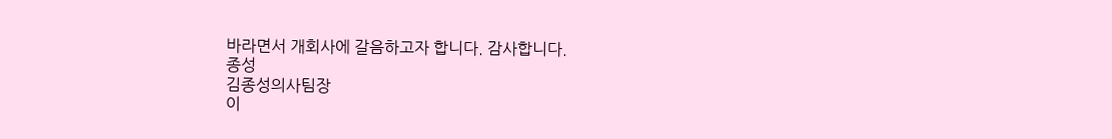바라면서 개회사에 갈음하고자 합니다. 감사합니다.
종성
김종성의사팀장
이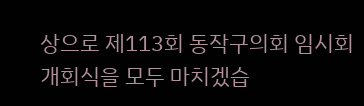상으로 제113회 동작구의회 임시회 개회식을 모두 마치겠습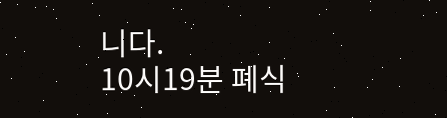니다.
10시19분 폐식